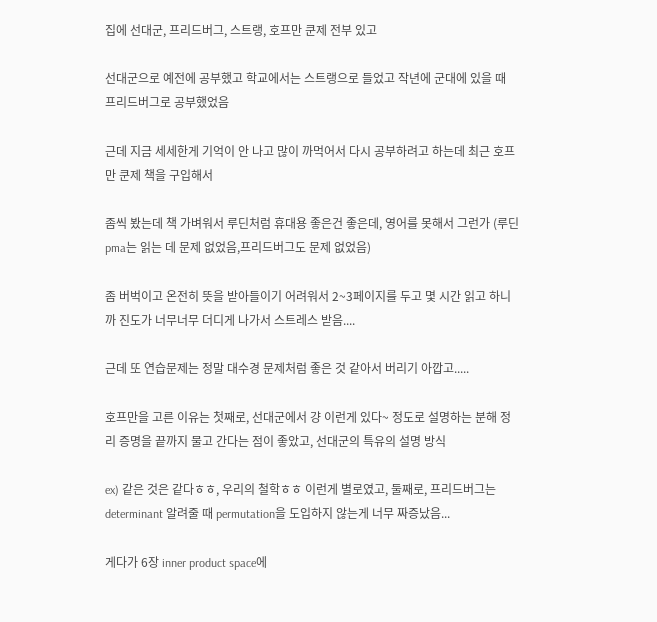집에 선대군, 프리드버그, 스트랭, 호프만 쿤제 전부 있고

선대군으로 예전에 공부했고 학교에서는 스트랭으로 들었고 작년에 군대에 있을 때 프리드버그로 공부했었음

근데 지금 세세한게 기억이 안 나고 많이 까먹어서 다시 공부하려고 하는데 최근 호프만 쿤제 책을 구입해서

좀씩 봤는데 책 가벼워서 루딘처럼 휴대용 좋은건 좋은데, 영어를 못해서 그런가 (루딘 pma는 읽는 데 문제 없었음,프리드버그도 문제 없었음)

좀 버벅이고 온전히 뜻을 받아들이기 어려워서 2~3페이지를 두고 몇 시간 읽고 하니까 진도가 너무너무 더디게 나가서 스트레스 받음....

근데 또 연습문제는 정말 대수경 문제처럼 좋은 것 같아서 버리기 아깝고.....

호프만을 고른 이유는 첫째로, 선대군에서 걍 이런게 있다~ 정도로 설명하는 분해 정리 증명을 끝까지 물고 간다는 점이 좋았고, 선대군의 특유의 설명 방식

ex) 같은 것은 같다ㅎㅎ, 우리의 철학ㅎㅎ 이런게 별로였고, 둘째로, 프리드버그는 determinant 알려줄 때 permutation을 도입하지 않는게 너무 짜증났음...

게다가 6장 inner product space에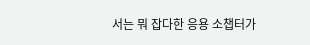서는 뭐 잡다한 응용 소챕터가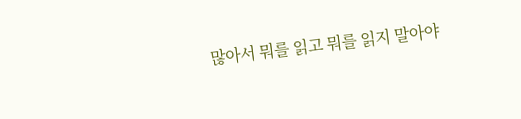많아서 뭐를 읽고 뭐를 읽지 말아야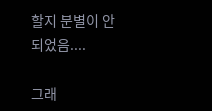할지 분별이 안 되었음....

그래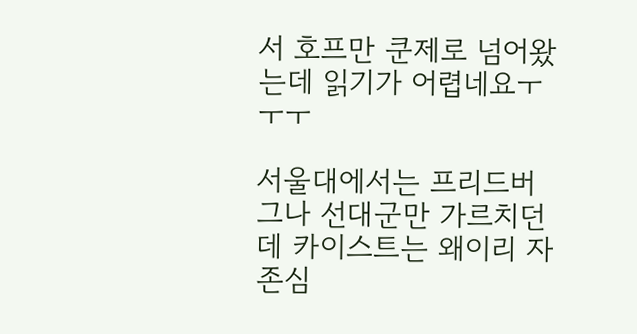서 호프만 쿤제로 넘어왔는데 읽기가 어렵네요ㅜㅜㅜ

서울대에서는 프리드버그나 선대군만 가르치던데 카이스트는 왜이리 자존심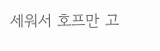세워서 호프만 고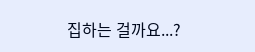집하는 걸까요...?